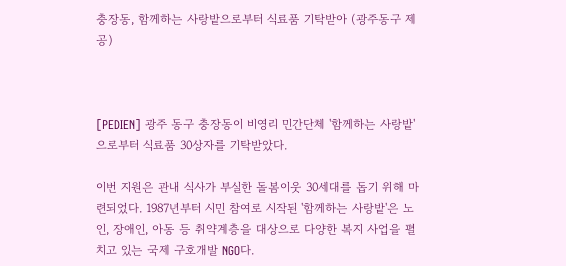충장동, 함께하는 사랑밭으로부터 식료품 기탁받아 (광주동구 제공)



[PEDIEN] 광주 동구 충장동이 비영리 민간단체 '함께하는 사랑밭'으로부터 식료품 30상자를 기탁받았다.

이번 지원은 관내 식사가 부실한 돌봄이웃 30세대를 돕기 위해 마련되었다. 1987년부터 시민 참여로 시작된 '함께하는 사랑밭'은 노인, 장애인, 아동 등 취약계층을 대상으로 다양한 복지 사업을 펼치고 있는 국제 구호개발 NGO다.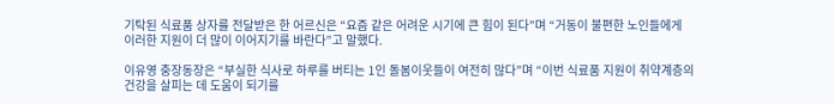기탁된 식료품 상자를 전달받은 한 어르신은 “요즘 같은 어려운 시기에 큰 힘이 된다”며 “거동이 불편한 노인들에게 이러한 지원이 더 많이 이어지기를 바란다”고 말했다.

이유영 충장동장은 “부실한 식사로 하루를 버티는 1인 돌봄이웃들이 여전히 많다”며 “이번 식료품 지원이 취약계층의 건강을 살피는 데 도움이 되기를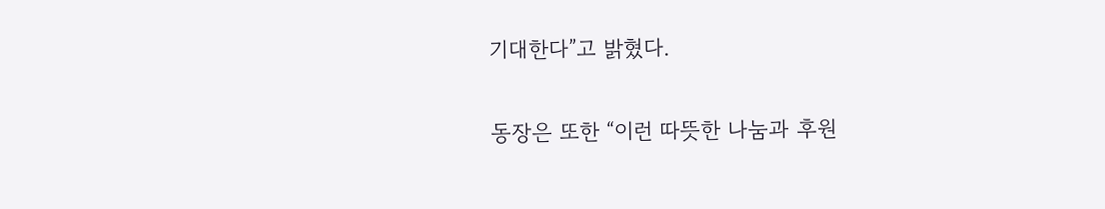기대한다”고 밝혔다.

동장은 또한 “이런 따뜻한 나눔과 후원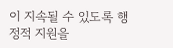이 지속될 수 있도록 행정적 지원을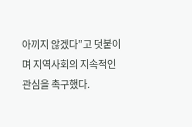아끼지 않겠다”고 덧붙이며 지역사회의 지속적인 관심을 촉구했다.